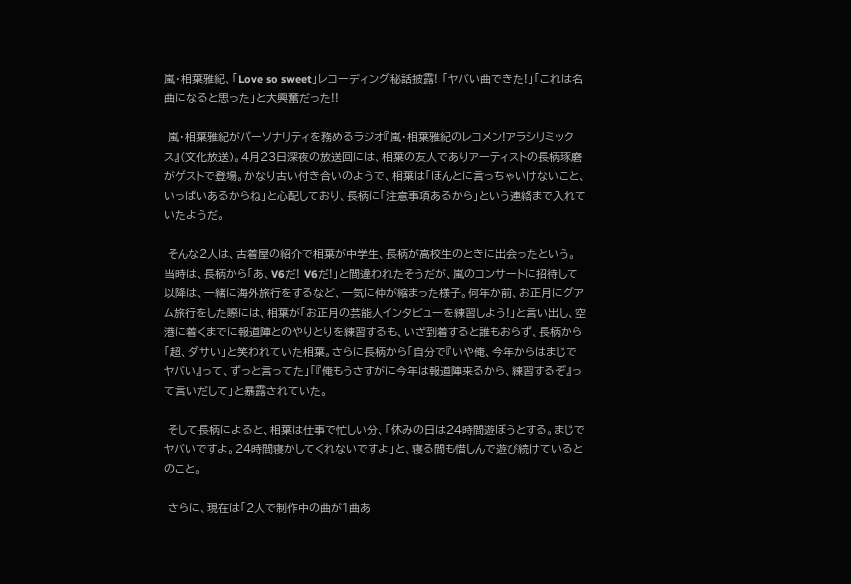嵐・相葉雅紀、「Love so sweet」レコーディング秘話披露! 「ヤバい曲できた!」「これは名曲になると思った」と大興奮だった!!

 嵐・相葉雅紀がパーソナリティを務めるラジオ『嵐・相葉雅紀のレコメン!アラシリミックス』(文化放送)。4月23日深夜の放送回には、相葉の友人でありアーティストの長柄琢磨がゲストで登場。かなり古い付き合いのようで、相葉は「ほんとに言っちゃいけないこと、いっぱいあるからね」と心配しており、長柄に「注意事項あるから」という連絡まで入れていたようだ。

 そんな2人は、古着屋の紹介で相葉が中学生、長柄が高校生のときに出会ったという。当時は、長柄から「あ、V6だ! V6だ!」と間違われたそうだが、嵐のコンサートに招待して以降は、一緒に海外旅行をするなど、一気に仲が縮まった様子。何年か前、お正月にグアム旅行をした際には、相葉が「お正月の芸能人インタビューを練習しよう!」と言い出し、空港に着くまでに報道陣とのやりとりを練習するも、いざ到着すると誰もおらず、長柄から「超、ダサい」と笑われていた相葉。さらに長柄から「自分で『いや俺、今年からはまじでヤバい』って、ずっと言ってた」「『俺もうさすがに今年は報道陣来るから、練習するぞ』って言いだして」と暴露されていた。

 そして長柄によると、相葉は仕事で忙しい分、「休みの日は24時間遊ぼうとする。まじでヤバいですよ。24時間寝かしてくれないですよ」と、寝る間も惜しんで遊び続けているとのこと。

 さらに、現在は「2人で制作中の曲が1曲あ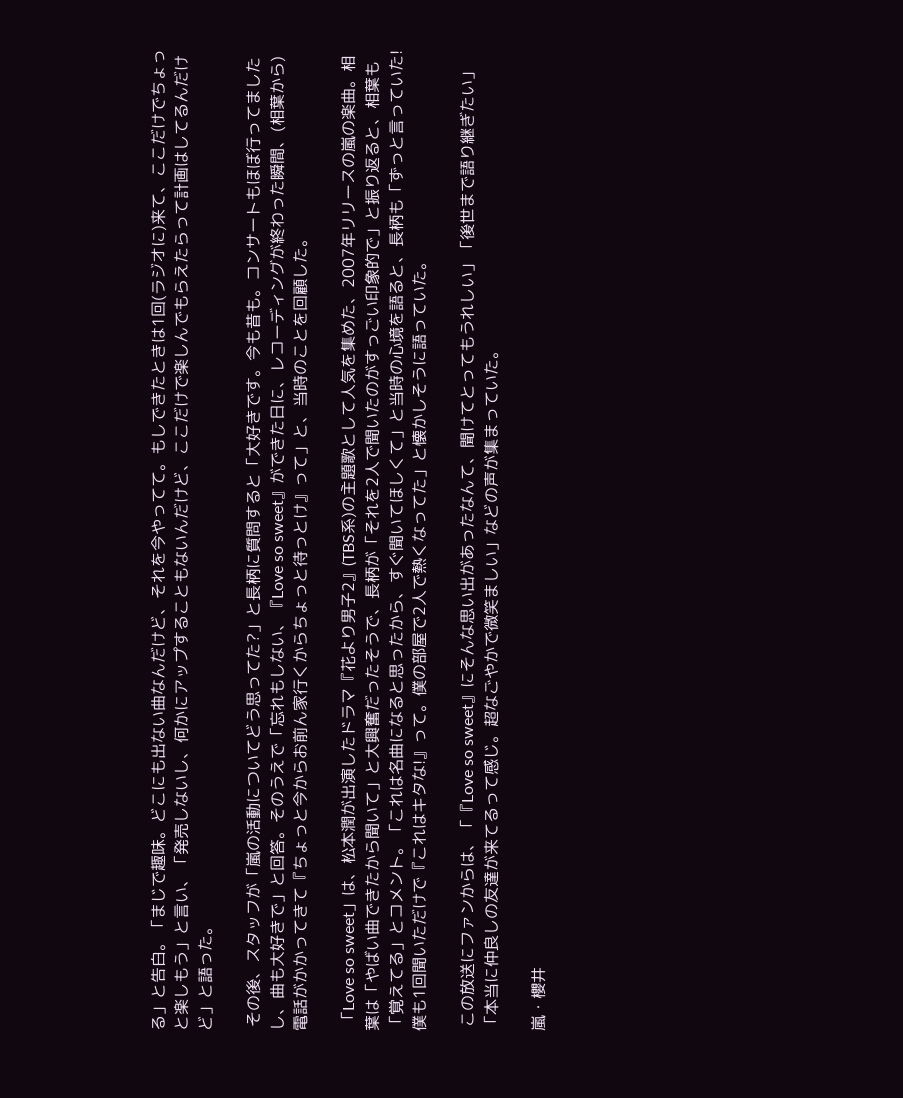る」と告白。「まじで趣味。どこにも出ない曲なんだけど、それを今やってて。もしできたときは1回(ラジオに)来て、ここだけでちょっと楽しもう」と言い、「発売しないし、何かにアップすることもないんだけど、ここだけで楽しんでもらえたらって計画はしてるんだけど」と語った。

 その後、スタッフが「嵐の活動についてどう思ってた?」と長柄に質問すると「大好きです。今も昔も。コンサートもほぼ行ってましたし、曲も大好きで」と回答。そのうえで「忘れもしない、『Love so sweet』ができた日に、レコーディングが終わった瞬間、(相葉から)電話がかかってきて『ちょっと今からお前ん家行くからちょっと待っとけ』って」と、当時のことを回顧した。

 「Love so sweet」は、松本潤が出演したドラマ『花より男子2』(TBS系)の主題歌として人気を集めた、2007年リリースの嵐の楽曲。相葉は「やばい曲できたから聞いて」と大興奮だったそうで、長柄が「それを2人で聞いたのがすっごい印象的で」と振り返ると、相葉も「覚えてる」とコメント。「これは名曲になると思ったから、すぐ聞いてほしくて」と当時の心境を語ると、長柄も「ずっと言っていた! 僕も1回聞いただけで『これはキタな!』って。僕の部屋で2人で熱くなってた」と懐かしそうに語っていた。

 この放送にファンからは、「『Love so sweet』にそんな思い出があったなんて、聞けてとってもうれしい」「後世まで語り継ぎたい」「本当に仲良しの友達が来てるって感じ。超なごやかで微笑ましい」などの声が集まっていた。

嵐・櫻井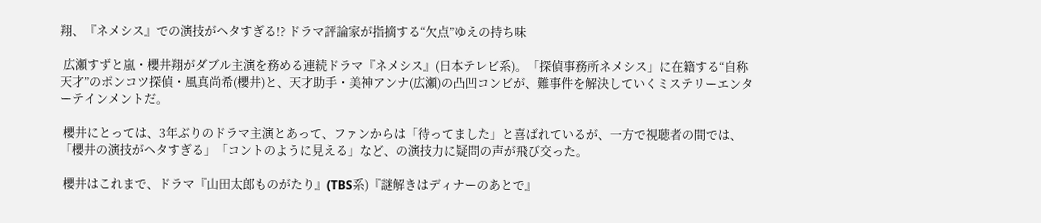翔、『ネメシス』での演技がヘタすぎる!? ドラマ評論家が指摘する“欠点”ゆえの持ち味

 広瀬すずと嵐・櫻井翔がダブル主演を務める連続ドラマ『ネメシス』(日本テレビ系)。「探偵事務所ネメシス」に在籍する“自称天才”のポンコツ探偵・風真尚希(櫻井)と、天才助手・美神アンナ(広瀬)の凸凹コンビが、難事件を解決していくミステリーエンターテインメントだ。

 櫻井にとっては、3年ぶりのドラマ主演とあって、ファンからは「待ってました」と喜ばれているが、一方で視聴者の間では、「櫻井の演技がヘタすぎる」「コントのように見える」など、の演技力に疑問の声が飛び交った。

 櫻井はこれまで、ドラマ『山田太郎ものがたり』(TBS系)『謎解きはディナーのあとで』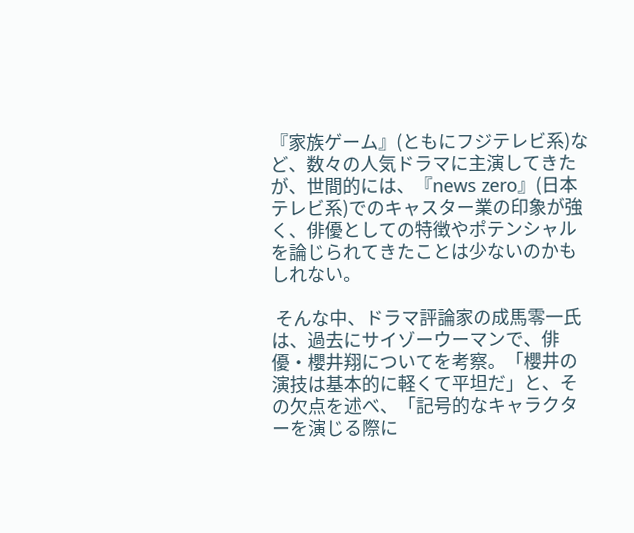『家族ゲーム』(ともにフジテレビ系)など、数々の人気ドラマに主演してきたが、世間的には、『news zero』(日本テレビ系)でのキャスター業の印象が強く、俳優としての特徴やポテンシャルを論じられてきたことは少ないのかもしれない。

 そんな中、ドラマ評論家の成馬零一氏は、過去にサイゾーウーマンで、俳優・櫻井翔についてを考察。「櫻井の演技は基本的に軽くて平坦だ」と、その欠点を述べ、「記号的なキャラクターを演じる際に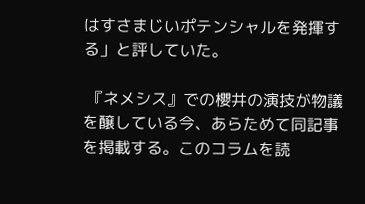はすさまじいポテンシャルを発揮する」と評していた。

 『ネメシス』での櫻井の演技が物議を醸している今、あらためて同記事を掲載する。このコラムを読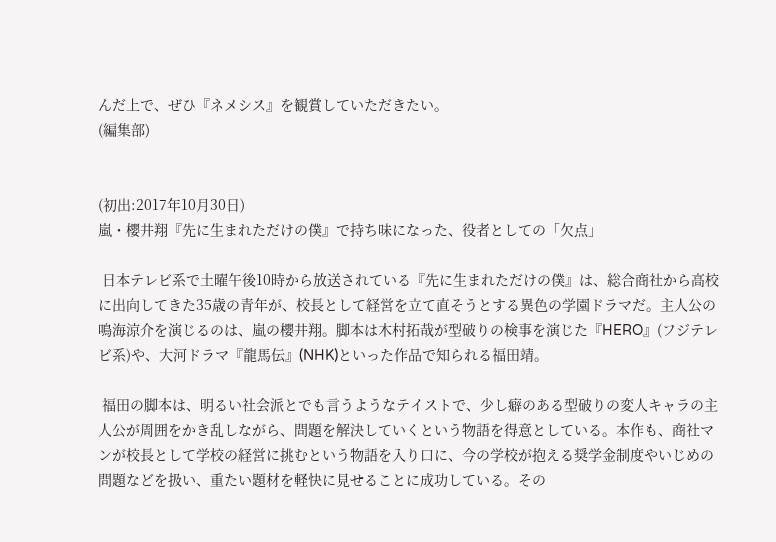んだ上で、ぜひ『ネメシス』を観賞していただきたい。
(編集部)


(初出:2017年10月30日)
嵐・櫻井翔『先に生まれただけの僕』で持ち味になった、役者としての「欠点」

 日本テレビ系で土曜午後10時から放送されている『先に生まれただけの僕』は、総合商社から高校に出向してきた35歳の青年が、校長として経営を立て直そうとする異色の学園ドラマだ。主人公の鳴海涼介を演じるのは、嵐の櫻井翔。脚本は木村拓哉が型破りの検事を演じた『HERO』(フジテレビ系)や、大河ドラマ『龍馬伝』(NHK)といった作品で知られる福田靖。

 福田の脚本は、明るい社会派とでも言うようなテイストで、少し癖のある型破りの変人キャラの主人公が周囲をかき乱しながら、問題を解決していくという物語を得意としている。本作も、商社マンが校長として学校の経営に挑むという物語を入り口に、今の学校が抱える奨学金制度やいじめの問題などを扱い、重たい題材を軽快に見せることに成功している。その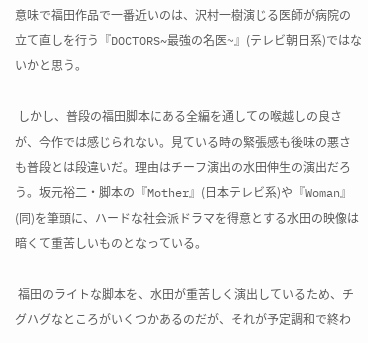意味で福田作品で一番近いのは、沢村一樹演じる医師が病院の立て直しを行う『DOCTORS~最強の名医~』(テレビ朝日系)ではないかと思う。

 しかし、普段の福田脚本にある全編を通しての喉越しの良さが、今作では感じられない。見ている時の緊張感も後味の悪さも普段とは段違いだ。理由はチーフ演出の水田伸生の演出だろう。坂元裕二・脚本の『Mother』(日本テレビ系)や『Woman』(同)を筆頭に、ハードな社会派ドラマを得意とする水田の映像は暗くて重苦しいものとなっている。

 福田のライトな脚本を、水田が重苦しく演出しているため、チグハグなところがいくつかあるのだが、それが予定調和で終わ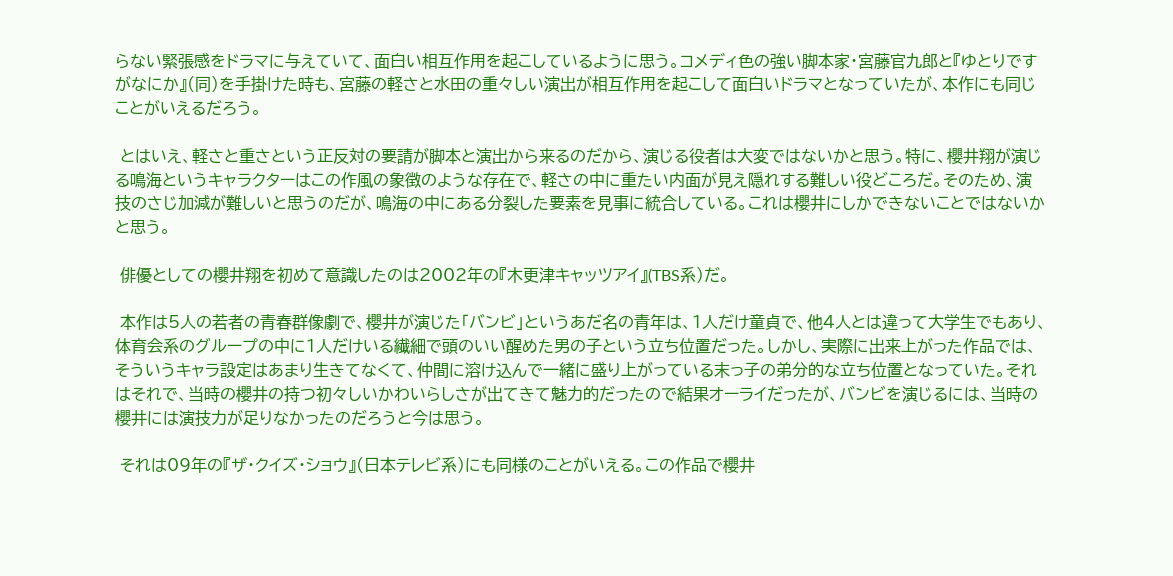らない緊張感をドラマに与えていて、面白い相互作用を起こしているように思う。コメディ色の強い脚本家・宮藤官九郎と『ゆとりですがなにか』(同)を手掛けた時も、宮藤の軽さと水田の重々しい演出が相互作用を起こして面白いドラマとなっていたが、本作にも同じことがいえるだろう。

 とはいえ、軽さと重さという正反対の要請が脚本と演出から来るのだから、演じる役者は大変ではないかと思う。特に、櫻井翔が演じる鳴海というキャラクターはこの作風の象徴のような存在で、軽さの中に重たい内面が見え隠れする難しい役どころだ。そのため、演技のさじ加減が難しいと思うのだが、鳴海の中にある分裂した要素を見事に統合している。これは櫻井にしかできないことではないかと思う。

 俳優としての櫻井翔を初めて意識したのは2002年の『木更津キャッツアイ』(TBS系)だ。

 本作は5人の若者の青春群像劇で、櫻井が演じた「バンビ」というあだ名の青年は、1人だけ童貞で、他4人とは違って大学生でもあり、体育会系のグループの中に1人だけいる繊細で頭のいい醒めた男の子という立ち位置だった。しかし、実際に出来上がった作品では、そういうキャラ設定はあまり生きてなくて、仲間に溶け込んで一緒に盛り上がっている末っ子の弟分的な立ち位置となっていた。それはそれで、当時の櫻井の持つ初々しいかわいらしさが出てきて魅力的だったので結果オーライだったが、バンビを演じるには、当時の櫻井には演技力が足りなかったのだろうと今は思う。

 それは09年の『ザ・クイズ・ショウ』(日本テレビ系)にも同様のことがいえる。この作品で櫻井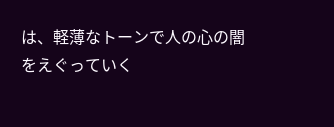は、軽薄なトーンで人の心の闇をえぐっていく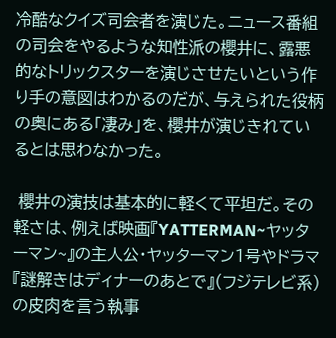冷酷なクイズ司会者を演じた。ニュース番組の司会をやるような知性派の櫻井に、露悪的なトリックスターを演じさせたいという作り手の意図はわかるのだが、与えられた役柄の奥にある「凄み」を、櫻井が演じきれているとは思わなかった。

 櫻井の演技は基本的に軽くて平坦だ。その軽さは、例えば映画『YATTERMAN~ヤッターマン~』の主人公・ヤッターマン1号やドラマ『謎解きはディナーのあとで』(フジテレビ系)の皮肉を言う執事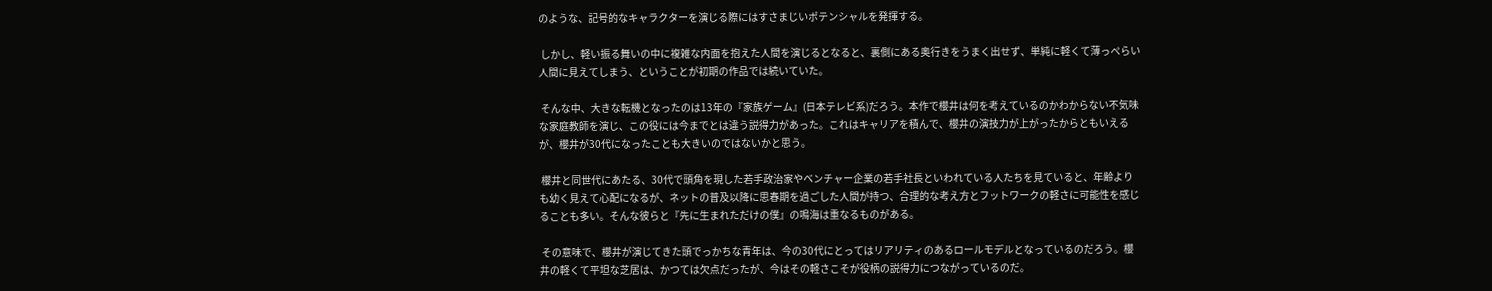のような、記号的なキャラクターを演じる際にはすさまじいポテンシャルを発揮する。

 しかし、軽い振る舞いの中に複雑な内面を抱えた人間を演じるとなると、裏側にある奥行きをうまく出せず、単純に軽くて薄っぺらい人間に見えてしまう、ということが初期の作品では続いていた。

 そんな中、大きな転機となったのは13年の『家族ゲーム』(日本テレビ系)だろう。本作で櫻井は何を考えているのかわからない不気味な家庭教師を演じ、この役には今までとは違う説得力があった。これはキャリアを積んで、櫻井の演技力が上がったからともいえるが、櫻井が30代になったことも大きいのではないかと思う。

 櫻井と同世代にあたる、30代で頭角を現した若手政治家やベンチャー企業の若手社長といわれている人たちを見ていると、年齢よりも幼く見えて心配になるが、ネットの普及以降に思春期を過ごした人間が持つ、合理的な考え方とフットワークの軽さに可能性を感じることも多い。そんな彼らと『先に生まれただけの僕』の鳴海は重なるものがある。

 その意味で、櫻井が演じてきた頭でっかちな青年は、今の30代にとってはリアリティのあるロールモデルとなっているのだろう。櫻井の軽くて平坦な芝居は、かつては欠点だったが、今はその軽さこそが役柄の説得力につながっているのだ。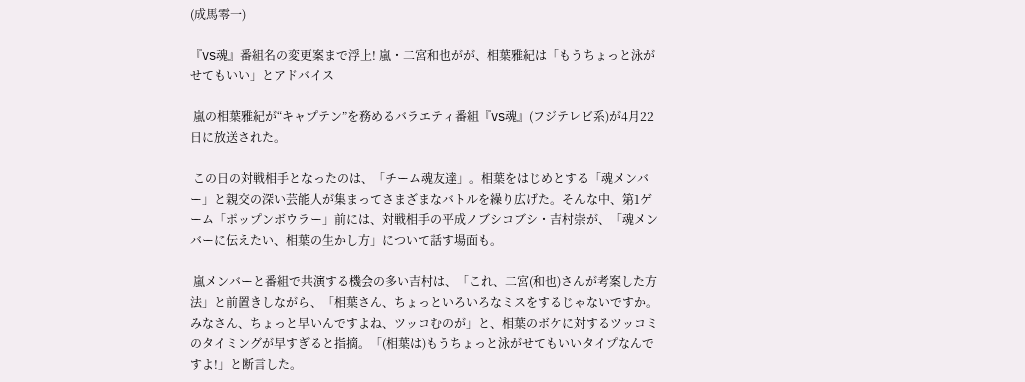(成馬零一)

『VS魂』番組名の変更案まで浮上! 嵐・二宮和也がが、相葉雅紀は「もうちょっと泳がせてもいい」とアドバイス

 嵐の相葉雅紀が“キャプテン”を務めるバラエティ番組『VS魂』(フジテレビ系)が4月22日に放送された。

 この日の対戦相手となったのは、「チーム魂友達」。相葉をはじめとする「魂メンバー」と親交の深い芸能人が集まってさまざまなバトルを繰り広げた。そんな中、第1ゲーム「ポップンボウラー」前には、対戦相手の平成ノブシコブシ・吉村崇が、「魂メンバーに伝えたい、相葉の生かし方」について話す場面も。

 嵐メンバーと番組で共演する機会の多い吉村は、「これ、二宮(和也)さんが考案した方法」と前置きしながら、「相葉さん、ちょっといろいろなミスをするじゃないですか。みなさん、ちょっと早いんですよね、ツッコむのが」と、相葉のボケに対するツッコミのタイミングが早すぎると指摘。「(相葉は)もうちょっと泳がせてもいいタイプなんですよ!」と断言した。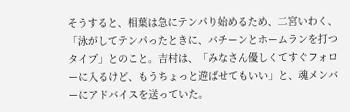そうすると、相葉は急にテンパり始めるため、二宮いわく、「泳がしてテンパったときに、バチーンとホームランを打つタイプ」とのこと。吉村は、「みなさん優しくてすぐフォローに入るけど、もうちょっと遊ばせてもいい」と、魂メンバーにアドバイスを送っていた。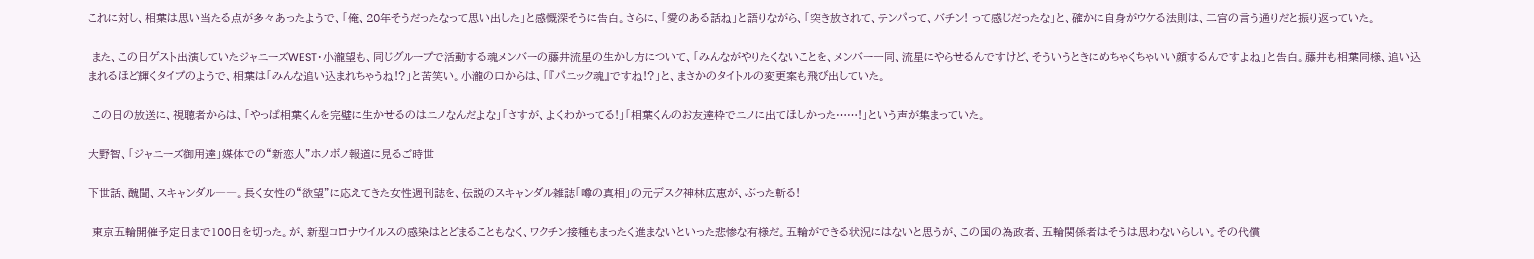これに対し、相葉は思い当たる点が多々あったようで、「俺、20年そうだったなって思い出した」と感慨深そうに告白。さらに、「愛のある話ね」と語りながら、「突き放されて、テンパって、バチン! って感じだったな」と、確かに自身がウケる法則は、二宮の言う通りだと振り返っていた。

 また、この日ゲスト出演していたジャニーズWEST・小瀧望も、同じグループで活動する魂メンバーの藤井流星の生かし方について、「みんながやりたくないことを、メンバー一同、流星にやらせるんですけど、そういうときにめちゃくちゃいい顔するんですよね」と告白。藤井も相葉同様、追い込まれるほど輝くタイプのようで、相葉は「みんな追い込まれちゃうね!?」と苦笑い。小瀧の口からは、「『パニック魂』ですね!?」と、まさかのタイトルの変更案も飛び出していた。

 この日の放送に、視聴者からは、「やっぱ相葉くんを完璧に生かせるのはニノなんだよな」「さすが、よくわかってる!」「相葉くんのお友達枠でニノに出てほしかった……!」という声が集まっていた。

大野智、「ジャニーズ御用達」媒体での“新恋人”ホノボノ報道に見るご時世

下世話、醜聞、スキャンダル――。長く女性の“欲望”に応えてきた女性週刊誌を、伝説のスキャンダル雑誌「噂の真相」の元デスク神林広恵が、ぶった斬る!

 東京五輪開催予定日まで100日を切った。が、新型コロナウイルスの感染はとどまることもなく、ワクチン接種もまったく進まないといった悲惨な有様だ。五輪ができる状況にはないと思うが、この国の為政者、五輪関係者はそうは思わないらしい。その代償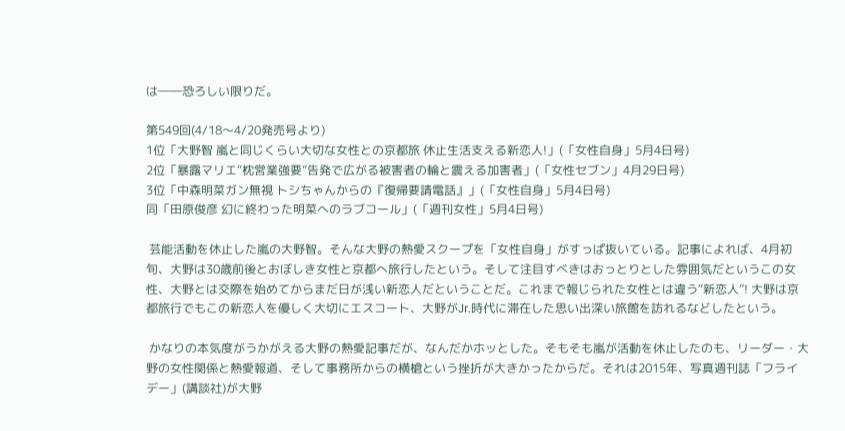は――恐ろしい限りだ。

第549回(4/18〜4/20発売号より)
1位「大野智 嵐と同じくらい大切な女性との京都旅 休止生活支える新恋人!」(「女性自身」5月4日号)
2位「暴露マリエ“枕営業強要”告発で広がる被害者の輪と震える加害者」(「女性セブン」4月29日号)
3位「中森明菜ガン無視 トシちゃんからの『復帰要請電話』」(「女性自身」5月4日号)
同「田原俊彦 幻に終わった明菜へのラブコール」(「週刊女性」5月4日号)

 芸能活動を休止した嵐の大野智。そんな大野の熱愛スクープを「女性自身」がすっぱ抜いている。記事によれば、4月初旬、大野は30歳前後とおぼしき女性と京都へ旅行したという。そして注目すべきはおっとりとした雰囲気だというこの女性、大野とは交際を始めてからまだ日が浅い新恋人だということだ。これまで報じられた女性とは違う“新恋人”! 大野は京都旅行でもこの新恋人を優しく大切にエスコート、大野がJr.時代に滞在した思い出深い旅館を訪れるなどしたという。

 かなりの本気度がうかがえる大野の熱愛記事だが、なんだかホッとした。そもそも嵐が活動を休止したのも、リーダー・大野の女性関係と熱愛報道、そして事務所からの横槍という挫折が大きかったからだ。それは2015年、写真週刊誌「フライデー」(講談社)が大野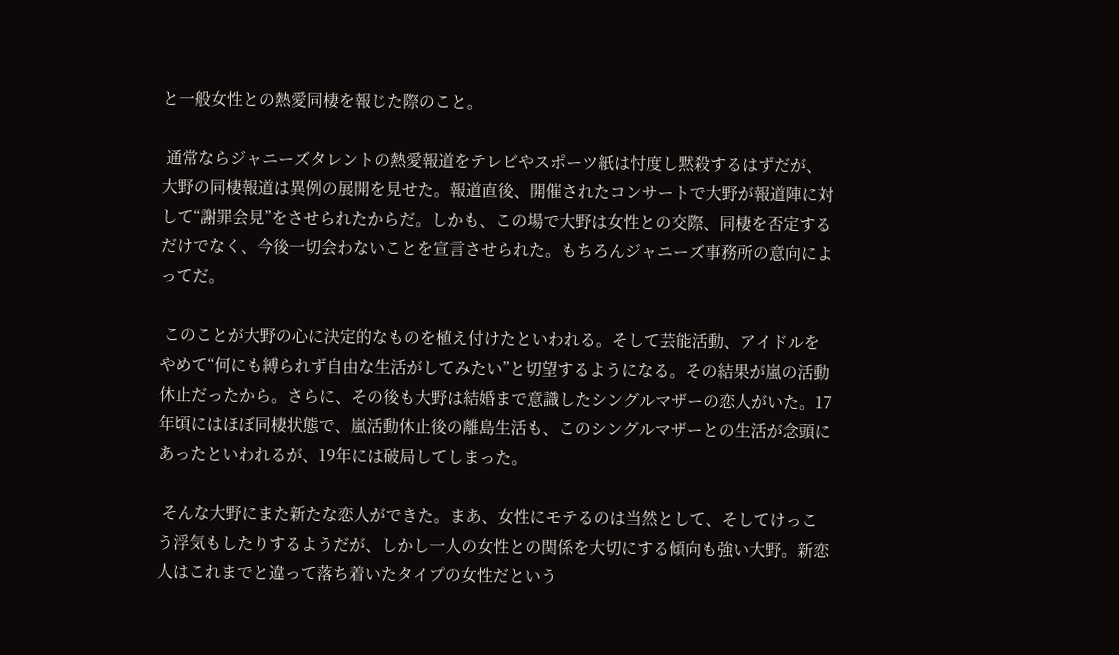と一般女性との熱愛同棲を報じた際のこと。

 通常ならジャニーズタレントの熱愛報道をテレビやスポーツ紙は忖度し黙殺するはずだが、大野の同棲報道は異例の展開を見せた。報道直後、開催されたコンサートで大野が報道陣に対して“謝罪会見”をさせられたからだ。しかも、この場で大野は女性との交際、同棲を否定するだけでなく、今後一切会わないことを宣言させられた。もちろんジャニーズ事務所の意向によってだ。

 このことが大野の心に決定的なものを植え付けたといわれる。そして芸能活動、アイドルをやめて“何にも縛られず自由な生活がしてみたい”と切望するようになる。その結果が嵐の活動休止だったから。さらに、その後も大野は結婚まで意識したシングルマザーの恋人がいた。17年頃にはほぼ同棲状態で、嵐活動休止後の離島生活も、このシングルマザーとの生活が念頭にあったといわれるが、19年には破局してしまった。

 そんな大野にまた新たな恋人ができた。まあ、女性にモテるのは当然として、そしてけっこう浮気もしたりするようだが、しかし一人の女性との関係を大切にする傾向も強い大野。新恋人はこれまでと違って落ち着いたタイプの女性だという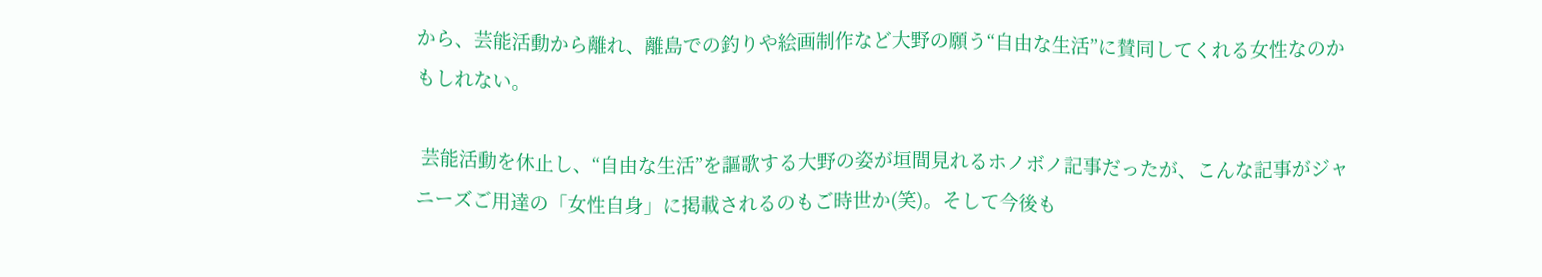から、芸能活動から離れ、離島での釣りや絵画制作など大野の願う“自由な生活”に賛同してくれる女性なのかもしれない。

 芸能活動を休止し、“自由な生活”を謳歌する大野の姿が垣間見れるホノボノ記事だったが、こんな記事がジャニーズご用達の「女性自身」に掲載されるのもご時世か(笑)。そして今後も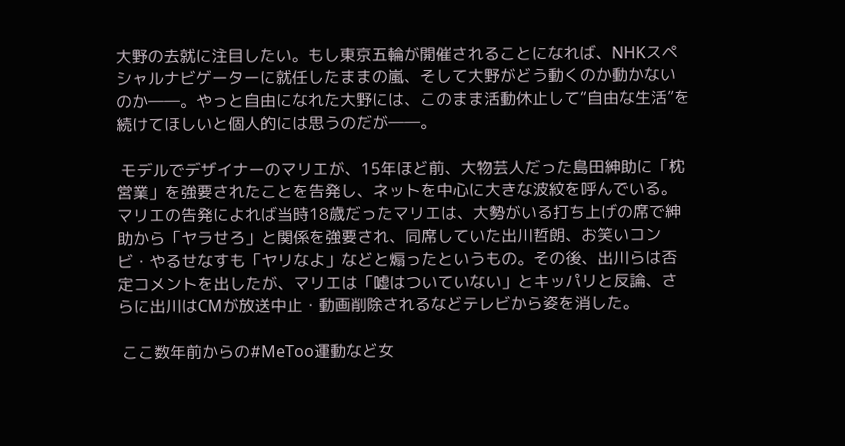大野の去就に注目したい。もし東京五輪が開催されることになれば、NHKスペシャルナビゲーターに就任したままの嵐、そして大野がどう動くのか動かないのか――。やっと自由になれた大野には、このまま活動休止して“自由な生活”を続けてほしいと個人的には思うのだが――。

 モデルでデザイナーのマリエが、15年ほど前、大物芸人だった島田紳助に「枕営業」を強要されたことを告発し、ネットを中心に大きな波紋を呼んでいる。マリエの告発によれば当時18歳だったマリエは、大勢がいる打ち上げの席で紳助から「ヤラせろ」と関係を強要され、同席していた出川哲朗、お笑いコンビ・やるせなすも「ヤリなよ」などと煽ったというもの。その後、出川らは否定コメントを出したが、マリエは「嘘はついていない」とキッパリと反論、さらに出川はCMが放送中止・動画削除されるなどテレビから姿を消した。

 ここ数年前からの#MeToo運動など女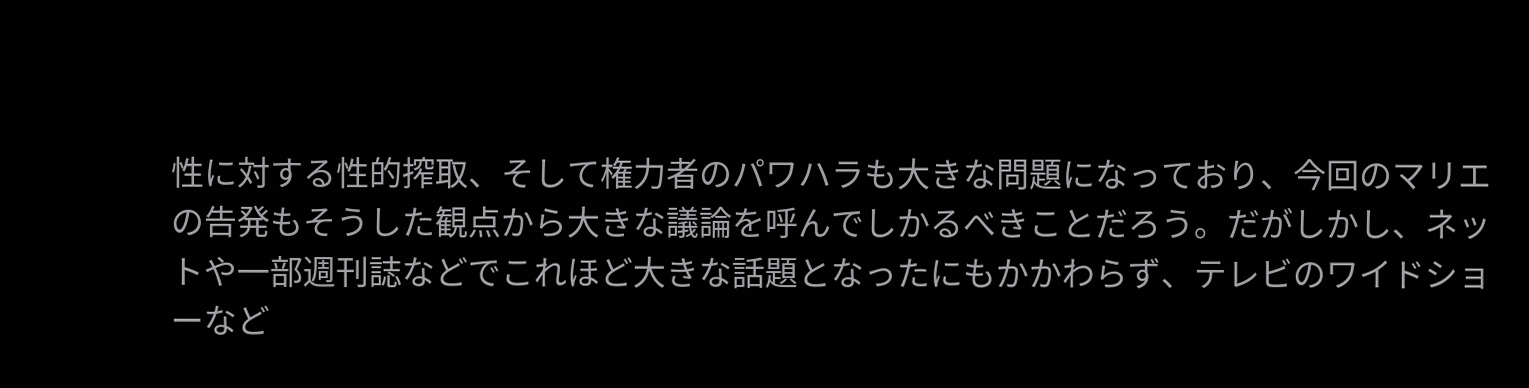性に対する性的搾取、そして権力者のパワハラも大きな問題になっており、今回のマリエの告発もそうした観点から大きな議論を呼んでしかるべきことだろう。だがしかし、ネットや一部週刊誌などでこれほど大きな話題となったにもかかわらず、テレビのワイドショーなど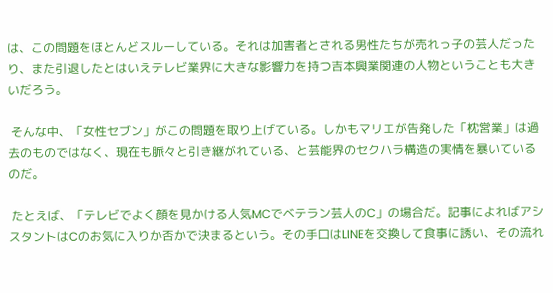は、この問題をほとんどスルーしている。それは加害者とされる男性たちが売れっ子の芸人だったり、また引退したとはいえテレビ業界に大きな影響力を持つ吉本興業関連の人物ということも大きいだろう。

 そんな中、「女性セブン」がこの問題を取り上げている。しかもマリエが告発した「枕営業」は過去のものではなく、現在も脈々と引き継がれている、と芸能界のセクハラ構造の実情を暴いているのだ。

 たとえば、「テレビでよく顔を見かける人気MCでベテラン芸人のC」の場合だ。記事によればアシスタントはCのお気に入りか否かで決まるという。その手口はLINEを交換して食事に誘い、その流れ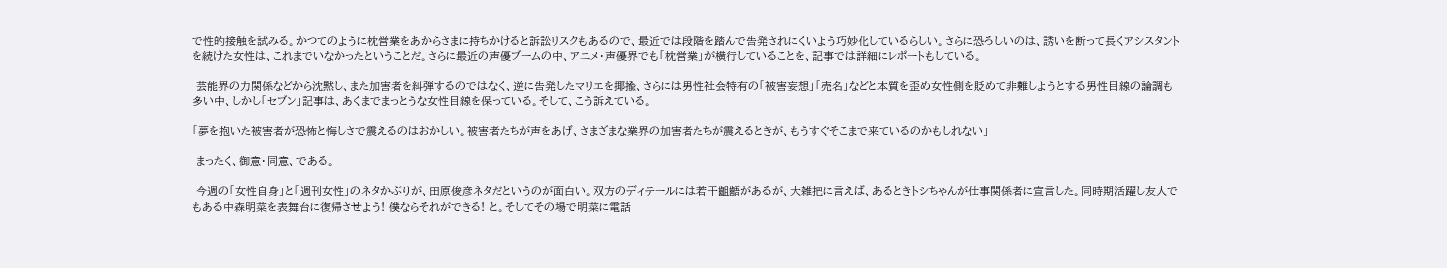で性的接触を試みる。かつてのように枕営業をあからさまに持ちかけると訴訟リスクもあるので、最近では段階を踏んで告発されにくいよう巧妙化しているらしい。さらに恐ろしいのは、誘いを断って長くアシスタントを続けた女性は、これまでいなかったということだ。さらに最近の声優ブームの中、アニメ・声優界でも「枕営業」が横行していることを、記事では詳細にレポートもしている。

 芸能界の力関係などから沈黙し、また加害者を糾弾するのではなく、逆に告発したマリエを揶揄、さらには男性社会特有の「被害妄想」「売名」などと本質を歪め女性側を貶めて非難しようとする男性目線の論調も多い中、しかし「セブン」記事は、あくまでまっとうな女性目線を保っている。そして、こう訴えている。

「夢を抱いた被害者が恐怖と悔しさで震えるのはおかしい。被害者たちが声をあげ、さまざまな業界の加害者たちが震えるときが、もうすぐそこまで来ているのかもしれない」

 まったく、御意・同意、である。

 今週の「女性自身」と「週刊女性」のネタかぶりが、田原俊彦ネタだというのが面白い。双方のディテールには若干齟齬があるが、大雑把に言えば、あるときトシちゃんが仕事関係者に宣言した。同時期活躍し友人でもある中森明菜を表舞台に復帰させよう! 僕ならそれができる! と。そしてその場で明菜に電話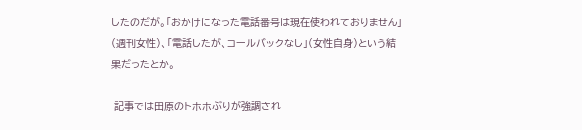したのだが。「おかけになった電話番号は現在使われておりません」(週刊女性)、「電話したが、コールバックなし」(女性自身)という結果だったとか。

 記事では田原のトホホぶりが強調され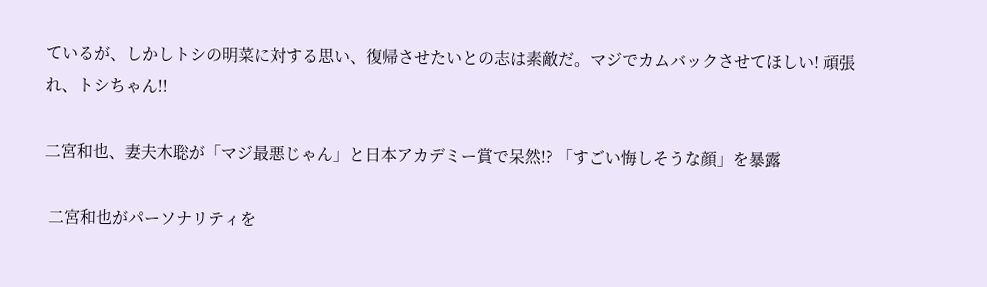ているが、しかしトシの明菜に対する思い、復帰させたいとの志は素敵だ。マジでカムバックさせてほしい! 頑張れ、トシちゃん!!

二宮和也、妻夫木聡が「マジ最悪じゃん」と日本アカデミー賞で呆然!? 「すごい悔しそうな顔」を暴露

 二宮和也がパーソナリティを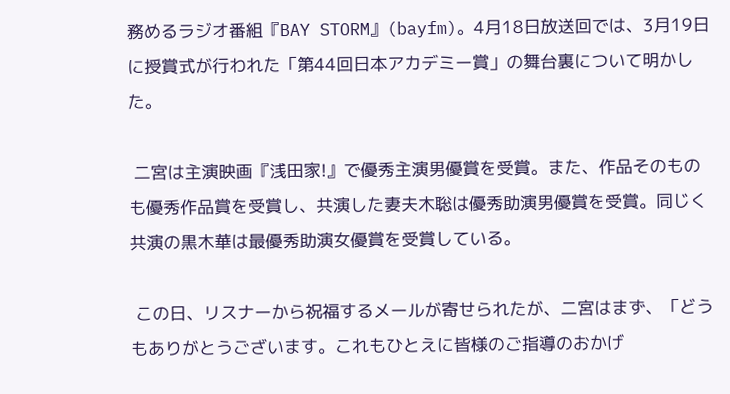務めるラジオ番組『BAY STORM』(bayfm)。4月18日放送回では、3月19日に授賞式が行われた「第44回日本アカデミー賞」の舞台裏について明かした。

 二宮は主演映画『浅田家!』で優秀主演男優賞を受賞。また、作品そのものも優秀作品賞を受賞し、共演した妻夫木聡は優秀助演男優賞を受賞。同じく共演の黒木華は最優秀助演女優賞を受賞している。

 この日、リスナーから祝福するメールが寄せられたが、二宮はまず、「どうもありがとうございます。これもひとえに皆様のご指導のおかげ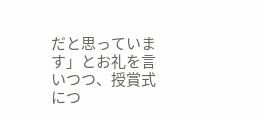だと思っています」とお礼を言いつつ、授賞式につ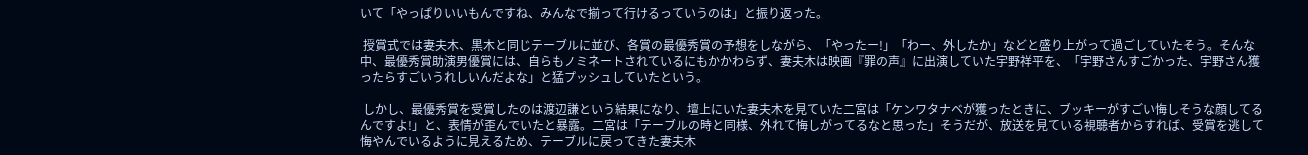いて「やっぱりいいもんですね、みんなで揃って行けるっていうのは」と振り返った。

 授賞式では妻夫木、黒木と同じテーブルに並び、各賞の最優秀賞の予想をしながら、「やったー!」「わー、外したか」などと盛り上がって過ごしていたそう。そんな中、最優秀賞助演男優賞には、自らもノミネートされているにもかかわらず、妻夫木は映画『罪の声』に出演していた宇野祥平を、「宇野さんすごかった、宇野さん獲ったらすごいうれしいんだよな」と猛プッシュしていたという。

 しかし、最優秀賞を受賞したのは渡辺謙という結果になり、壇上にいた妻夫木を見ていた二宮は「ケンワタナベが獲ったときに、ブッキーがすごい悔しそうな顔してるんですよ!」と、表情が歪んでいたと暴露。二宮は「テーブルの時と同様、外れて悔しがってるなと思った」そうだが、放送を見ている視聴者からすれば、受賞を逃して悔やんでいるように見えるため、テーブルに戻ってきた妻夫木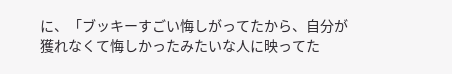に、「ブッキーすごい悔しがってたから、自分が獲れなくて悔しかったみたいな人に映ってた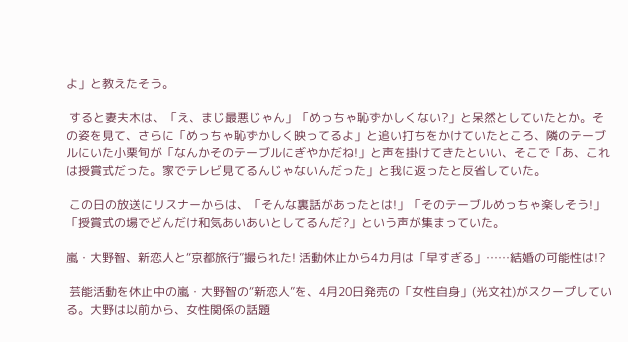よ」と教えたそう。

 すると妻夫木は、「え、まじ最悪じゃん」「めっちゃ恥ずかしくない?」と呆然としていたとか。その姿を見て、さらに「めっちゃ恥ずかしく映ってるよ」と追い打ちをかけていたところ、隣のテーブルにいた小栗旬が「なんかそのテーブルにぎやかだね!」と声を掛けてきたといい、そこで「あ、これは授賞式だった。家でテレビ見てるんじゃないんだった」と我に返ったと反省していた。

 この日の放送にリスナーからは、「そんな裏話があったとは!」「そのテーブルめっちゃ楽しそう!」「授賞式の場でどんだけ和気あいあいとしてるんだ?」という声が集まっていた。

嵐・大野智、新恋人と“京都旅行”撮られた! 活動休止から4カ月は「早すぎる」……結婚の可能性は!?

 芸能活動を休止中の嵐・大野智の“新恋人”を、4月20日発売の「女性自身」(光文社)がスクープしている。大野は以前から、女性関係の話題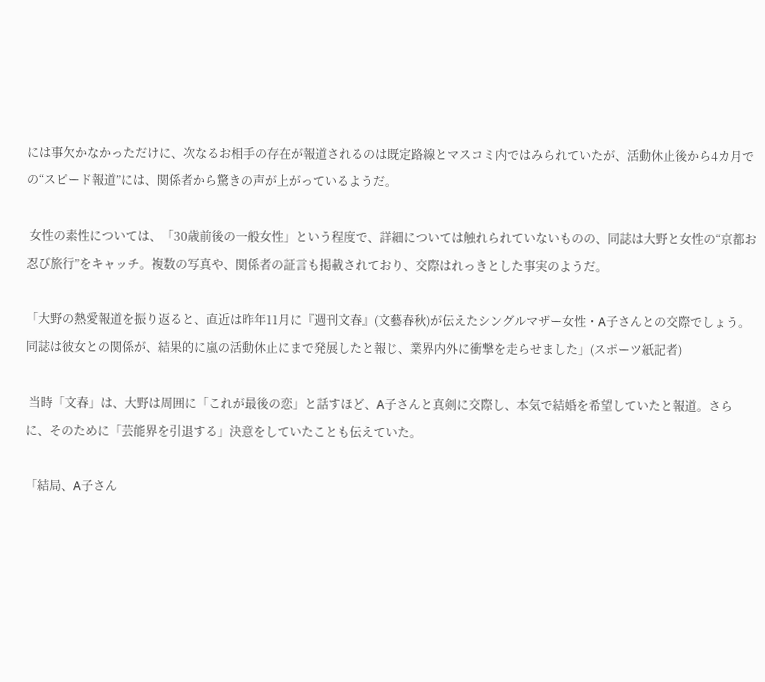には事欠かなかっただけに、次なるお相手の存在が報道されるのは既定路線とマスコミ内ではみられていたが、活動休止後から4カ月での“スピード報道”には、関係者から驚きの声が上がっているようだ。

 女性の素性については、「30歳前後の一般女性」という程度で、詳細については触れられていないものの、同誌は大野と女性の“京都お忍び旅行”をキャッチ。複数の写真や、関係者の証言も掲載されており、交際はれっきとした事実のようだ。

「大野の熱愛報道を振り返ると、直近は昨年11月に『週刊文春』(文藝春秋)が伝えたシングルマザー女性・A子さんとの交際でしょう。同誌は彼女との関係が、結果的に嵐の活動休止にまで発展したと報じ、業界内外に衝撃を走らせました」(スポーツ紙記者)

 当時「文春」は、大野は周囲に「これが最後の恋」と話すほど、A子さんと真剣に交際し、本気で結婚を希望していたと報道。さらに、そのために「芸能界を引退する」決意をしていたことも伝えていた。

「結局、A子さん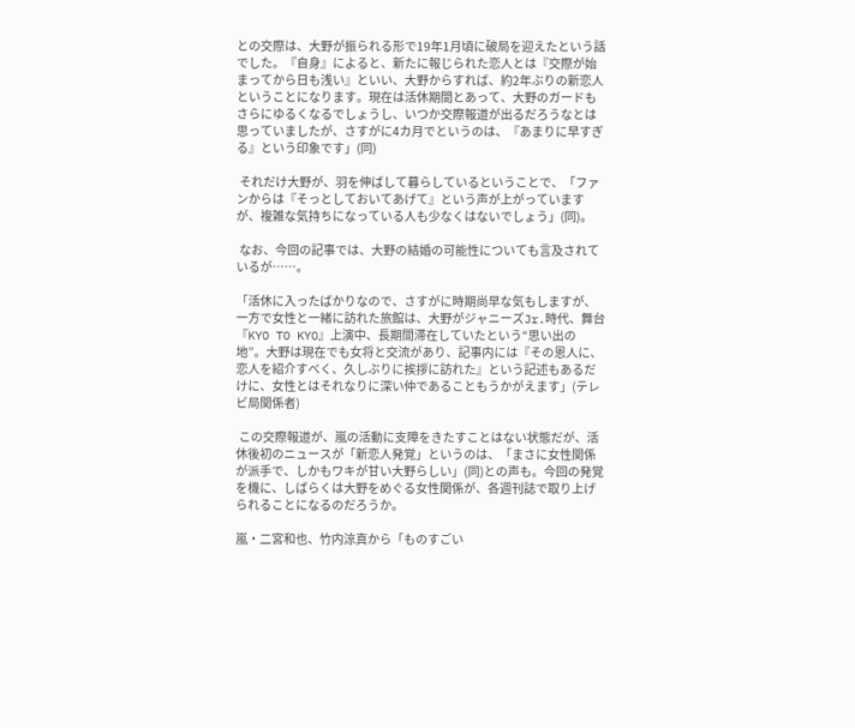との交際は、大野が振られる形で19年1月頃に破局を迎えたという話でした。『自身』によると、新たに報じられた恋人とは『交際が始まってから日も浅い』といい、大野からすれば、約2年ぶりの新恋人ということになります。現在は活休期間とあって、大野のガードもさらにゆるくなるでしょうし、いつか交際報道が出るだろうなとは思っていましたが、さすがに4カ月でというのは、『あまりに早すぎる』という印象です」(同)

 それだけ大野が、羽を伸ばして暮らしているということで、「ファンからは『そっとしておいてあげて』という声が上がっていますが、複雑な気持ちになっている人も少なくはないでしょう」(同)。

 なお、今回の記事では、大野の結婚の可能性についても言及されているが……。

「活休に入ったばかりなので、さすがに時期尚早な気もしますが、一方で女性と一緒に訪れた旅館は、大野がジャニーズJr.時代、舞台『KYO TO KYO』上演中、長期間滞在していたという“思い出の地”。大野は現在でも女将と交流があり、記事内には『その恩人に、恋人を紹介すべく、久しぶりに挨拶に訪れた』という記述もあるだけに、女性とはそれなりに深い仲であることもうかがえます」(テレビ局関係者)

 この交際報道が、嵐の活動に支障をきたすことはない状態だが、活休後初のニュースが「新恋人発覚」というのは、「まさに女性関係が派手で、しかもワキが甘い大野らしい」(同)との声も。今回の発覚を機に、しばらくは大野をめぐる女性関係が、各週刊誌で取り上げられることになるのだろうか。

嵐・二宮和也、竹内涼真から「ものすごい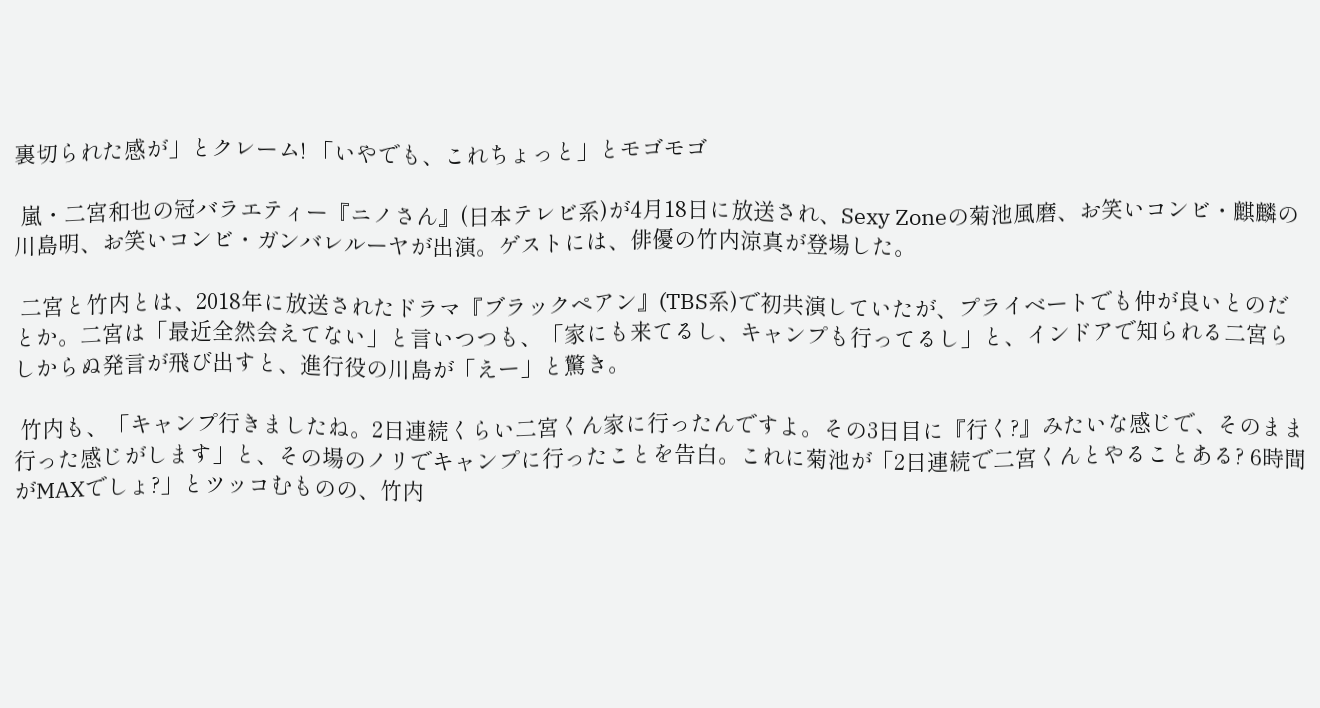裏切られた感が」とクレーム! 「いやでも、これちょっと」とモゴモゴ

 嵐・二宮和也の冠バラエティー『ニノさん』(日本テレビ系)が4月18日に放送され、Sexy Zoneの菊池風磨、お笑いコンビ・麒麟の川島明、お笑いコンビ・ガンバレルーヤが出演。ゲストには、俳優の竹内涼真が登場した。

 二宮と竹内とは、2018年に放送されたドラマ『ブラックペアン』(TBS系)で初共演していたが、プライベートでも仲が良いとのだとか。二宮は「最近全然会えてない」と言いつつも、「家にも来てるし、キャンプも行ってるし」と、インドアで知られる二宮らしからぬ発言が飛び出すと、進行役の川島が「えー」と驚き。

 竹内も、「キャンプ行きましたね。2日連続くらい二宮くん家に行ったんですよ。その3日目に『行く?』みたいな感じで、そのまま行った感じがします」と、その場のノリでキャンプに行ったことを告白。これに菊池が「2日連続で二宮くんとやることある? 6時間がMAXでしょ?」とツッコむものの、竹内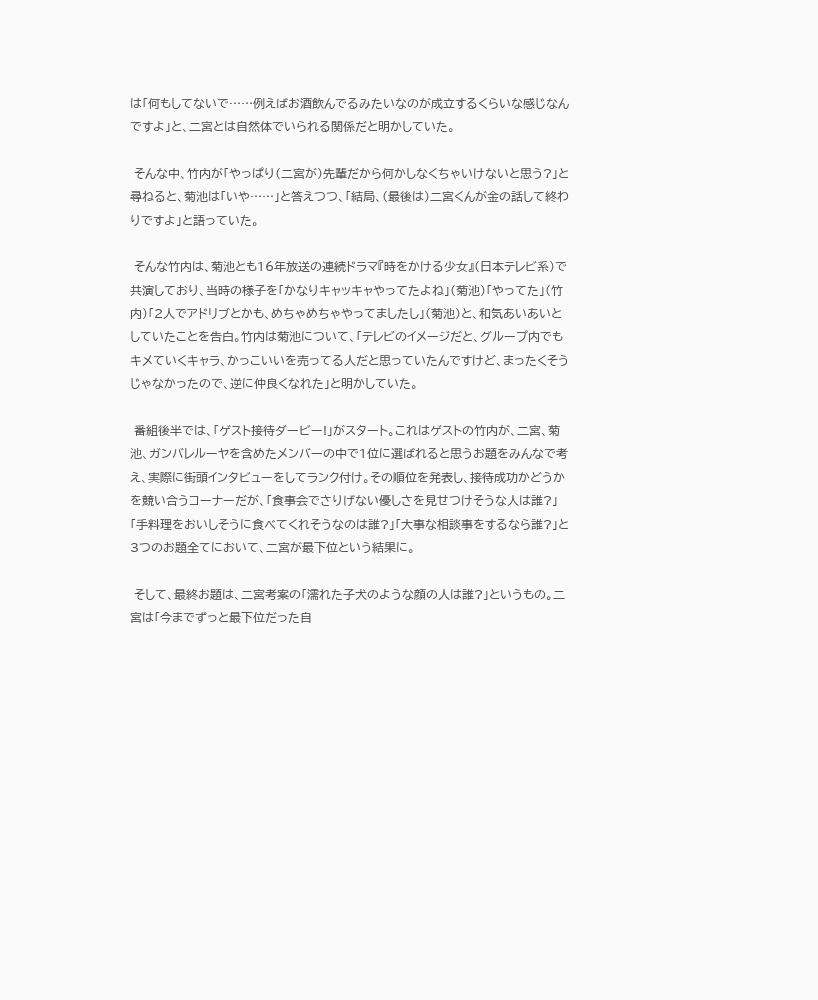は「何もしてないで……例えばお酒飲んでるみたいなのが成立するくらいな感じなんですよ」と、二宮とは自然体でいられる関係だと明かしていた。

 そんな中、竹内が「やっぱり(二宮が)先輩だから何かしなくちゃいけないと思う?」と尋ねると、菊池は「いや……」と答えつつ、「結局、(最後は)二宮くんが金の話して終わりですよ」と語っていた。

 そんな竹内は、菊池とも16年放送の連続ドラマ『時をかける少女』(日本テレビ系)で共演しており、当時の様子を「かなりキャッキャやってたよね」(菊池)「やってた」(竹内)「2人でアドリブとかも、めちゃめちゃやってましたし」(菊池)と、和気あいあいとしていたことを告白。竹内は菊池について、「テレビのイメージだと、グループ内でもキメていくキャラ、かっこいいを売ってる人だと思っていたんですけど、まったくそうじゃなかったので、逆に仲良くなれた」と明かしていた。

 番組後半では、「ゲスト接待ダービー!」がスタート。これはゲストの竹内が、二宮、菊池、ガンバレルーヤを含めたメンバーの中で1位に選ばれると思うお題をみんなで考え、実際に街頭インタビューをしてランク付け。その順位を発表し、接待成功かどうかを競い合うコーナーだが、「食事会でさりげない優しさを見せつけそうな人は誰?」「手料理をおいしそうに食べてくれそうなのは誰?」「大事な相談事をするなら誰?」と3つのお題全てにおいて、二宮が最下位という結果に。

 そして、最終お題は、二宮考案の「濡れた子犬のような顔の人は誰?」というもの。二宮は「今までずっと最下位だった自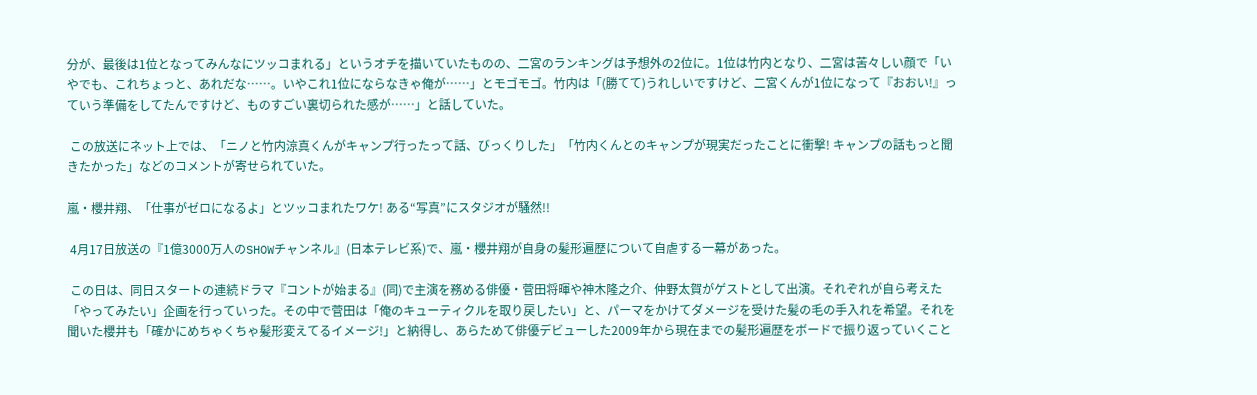分が、最後は1位となってみんなにツッコまれる」というオチを描いていたものの、二宮のランキングは予想外の2位に。1位は竹内となり、二宮は苦々しい顔で「いやでも、これちょっと、あれだな……。いやこれ1位にならなきゃ俺が……」とモゴモゴ。竹内は「(勝てて)うれしいですけど、二宮くんが1位になって『おおい!』っていう準備をしてたんですけど、ものすごい裏切られた感が……」と話していた。

 この放送にネット上では、「ニノと竹内涼真くんがキャンプ行ったって話、びっくりした」「竹内くんとのキャンプが現実だったことに衝撃! キャンプの話もっと聞きたかった」などのコメントが寄せられていた。

嵐・櫻井翔、「仕事がゼロになるよ」とツッコまれたワケ! ある“写真”にスタジオが騒然!!

 4月17日放送の『1億3000万人のSHOWチャンネル』(日本テレビ系)で、嵐・櫻井翔が自身の髪形遍歴について自虐する一幕があった。

 この日は、同日スタートの連続ドラマ『コントが始まる』(同)で主演を務める俳優・菅田将暉や神木隆之介、仲野太賀がゲストとして出演。それぞれが自ら考えた「やってみたい」企画を行っていった。その中で菅田は「俺のキューティクルを取り戻したい」と、パーマをかけてダメージを受けた髪の毛の手入れを希望。それを聞いた櫻井も「確かにめちゃくちゃ髪形変えてるイメージ!」と納得し、あらためて俳優デビューした2009年から現在までの髪形遍歴をボードで振り返っていくこと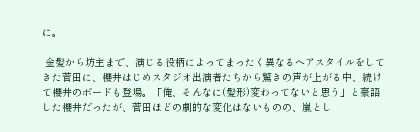に。

 金髪から坊主まで、演じる役柄によってまったく異なるヘアスタイルをしてきた菅田に、櫻井はじめスタジオ出演者たちから驚きの声が上がる中、続けて櫻井のボードも登場。「俺、そんなに(髪形)変わってないと思う」と豪語した櫻井だったが、菅田ほどの劇的な変化はないものの、嵐とし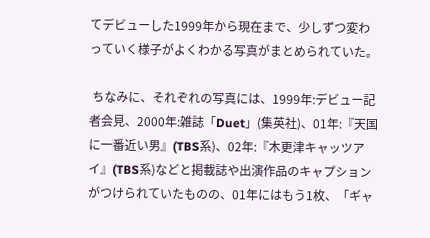てデビューした1999年から現在まで、少しずつ変わっていく様子がよくわかる写真がまとめられていた。

 ちなみに、それぞれの写真には、1999年:デビュー記者会見、2000年:雑誌「Duet」(集英社)、01年:『天国に一番近い男』(TBS系)、02年:『木更津キャッツアイ』(TBS系)などと掲載誌や出演作品のキャプションがつけられていたものの、01年にはもう1枚、「ギャ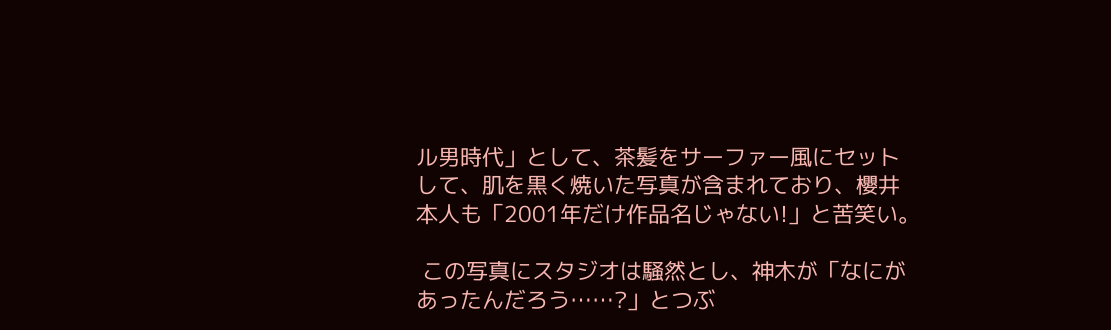ル男時代」として、茶髪をサーファー風にセットして、肌を黒く焼いた写真が含まれており、櫻井本人も「2001年だけ作品名じゃない!」と苦笑い。

 この写真にスタジオは騒然とし、神木が「なにがあったんだろう……?」とつぶ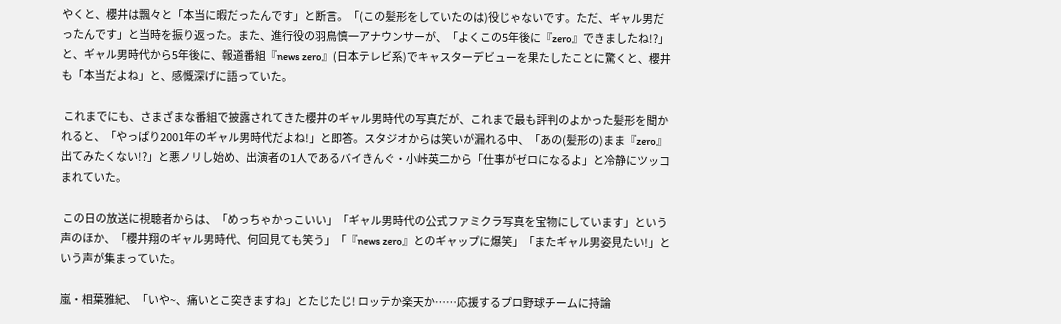やくと、櫻井は飄々と「本当に暇だったんです」と断言。「(この髪形をしていたのは)役じゃないです。ただ、ギャル男だったんです」と当時を振り返った。また、進行役の羽鳥慎一アナウンサーが、「よくこの5年後に『zero』できましたね!?」と、ギャル男時代から5年後に、報道番組『news zero』(日本テレビ系)でキャスターデビューを果たしたことに驚くと、櫻井も「本当だよね」と、感慨深げに語っていた。

 これまでにも、さまざまな番組で披露されてきた櫻井のギャル男時代の写真だが、これまで最も評判のよかった髪形を聞かれると、「やっぱり2001年のギャル男時代だよね!」と即答。スタジオからは笑いが漏れる中、「あの(髪形の)まま『zero』出てみたくない!?」と悪ノリし始め、出演者の1人であるバイきんぐ・小峠英二から「仕事がゼロになるよ」と冷静にツッコまれていた。

 この日の放送に視聴者からは、「めっちゃかっこいい」「ギャル男時代の公式ファミクラ写真を宝物にしています」という声のほか、「櫻井翔のギャル男時代、何回見ても笑う」「『news zero』とのギャップに爆笑」「またギャル男姿見たい!」という声が集まっていた。

嵐・相葉雅紀、「いや~、痛いとこ突きますね」とたじたじ! ロッテか楽天か……応援するプロ野球チームに持論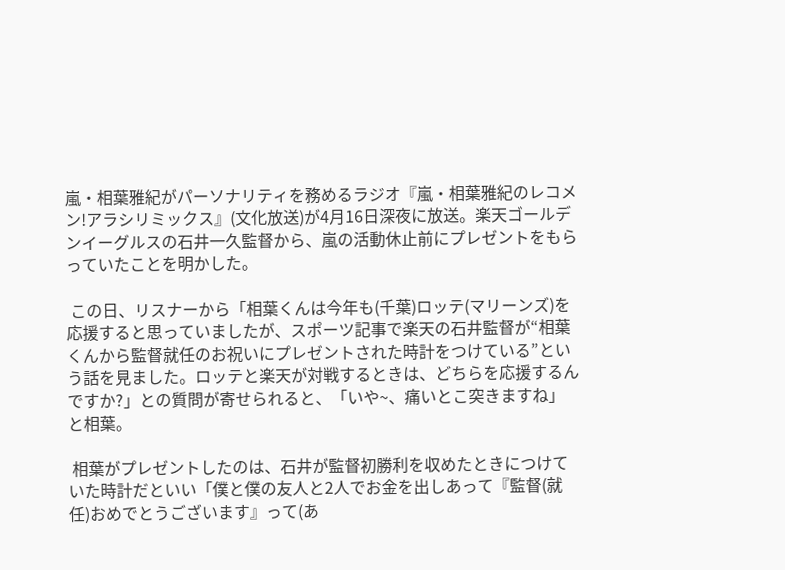嵐・相葉雅紀がパーソナリティを務めるラジオ『嵐・相葉雅紀のレコメン!アラシリミックス』(文化放送)が4月16日深夜に放送。楽天ゴールデンイーグルスの石井一久監督から、嵐の活動休止前にプレゼントをもらっていたことを明かした。

 この日、リスナーから「相葉くんは今年も(千葉)ロッテ(マリーンズ)を応援すると思っていましたが、スポーツ記事で楽天の石井監督が“相葉くんから監督就任のお祝いにプレゼントされた時計をつけている”という話を見ました。ロッテと楽天が対戦するときは、どちらを応援するんですか?」との質問が寄せられると、「いや~、痛いとこ突きますね」と相葉。

 相葉がプレゼントしたのは、石井が監督初勝利を収めたときにつけていた時計だといい「僕と僕の友人と2人でお金を出しあって『監督(就任)おめでとうございます』って(あ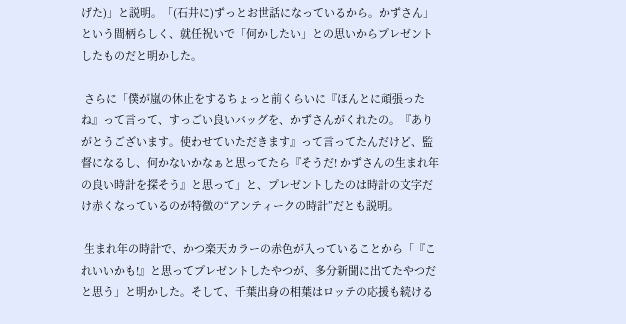げた)」と説明。「(石井に)ずっとお世話になっているから。かずさん」という間柄らしく、就任祝いで「何かしたい」との思いからプレゼントしたものだと明かした。

 さらに「僕が嵐の休止をするちょっと前くらいに『ほんとに頑張ったね』って言って、すっごい良いバッグを、かずさんがくれたの。『ありがとうございます。使わせていただきます』って言ってたんだけど、監督になるし、何かないかなぁと思ってたら『そうだ! かずさんの生まれ年の良い時計を探そう』と思って」と、プレゼントしたのは時計の文字だけ赤くなっているのが特徴の“アンティークの時計”だとも説明。

 生まれ年の時計で、かつ楽天カラーの赤色が入っていることから「『これいいかも!』と思ってプレゼントしたやつが、多分新聞に出てたやつだと思う」と明かした。そして、千葉出身の相葉はロッテの応援も続ける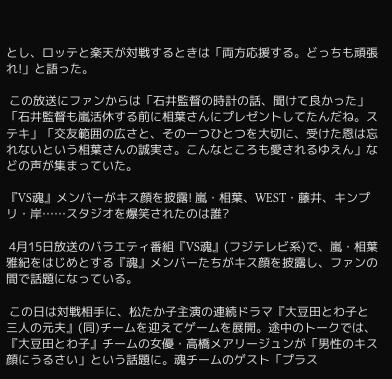とし、ロッテと楽天が対戦するときは「両方応援する。どっちも頑張れ!」と語った。

 この放送にファンからは「石井監督の時計の話、聞けて良かった」「石井監督も嵐活休する前に相葉さんにプレゼントしてたんだね。ステキ」「交友範囲の広さと、その一つひとつを大切に、受けた恩は忘れないという相葉さんの誠実さ。こんなところも愛されるゆえん」などの声が集まっていた。

『VS魂』メンバーがキス顔を披露! 嵐・相葉、WEST・藤井、キンプリ・岸……スタジオを爆笑されたのは誰?

 4月15日放送のバラエティ番組『VS魂』(フジテレビ系)で、嵐・相葉雅紀をはじめとする『魂』メンバーたちがキス顔を披露し、ファンの間で話題になっている。

 この日は対戦相手に、松たか子主演の連続ドラマ『大豆田とわ子と三人の元夫』(同)チームを迎えてゲームを展開。途中のトークでは、『大豆田とわ子』チームの女優・高橋メアリージュンが「男性のキス顔にうるさい」という話題に。魂チームのゲスト「プラス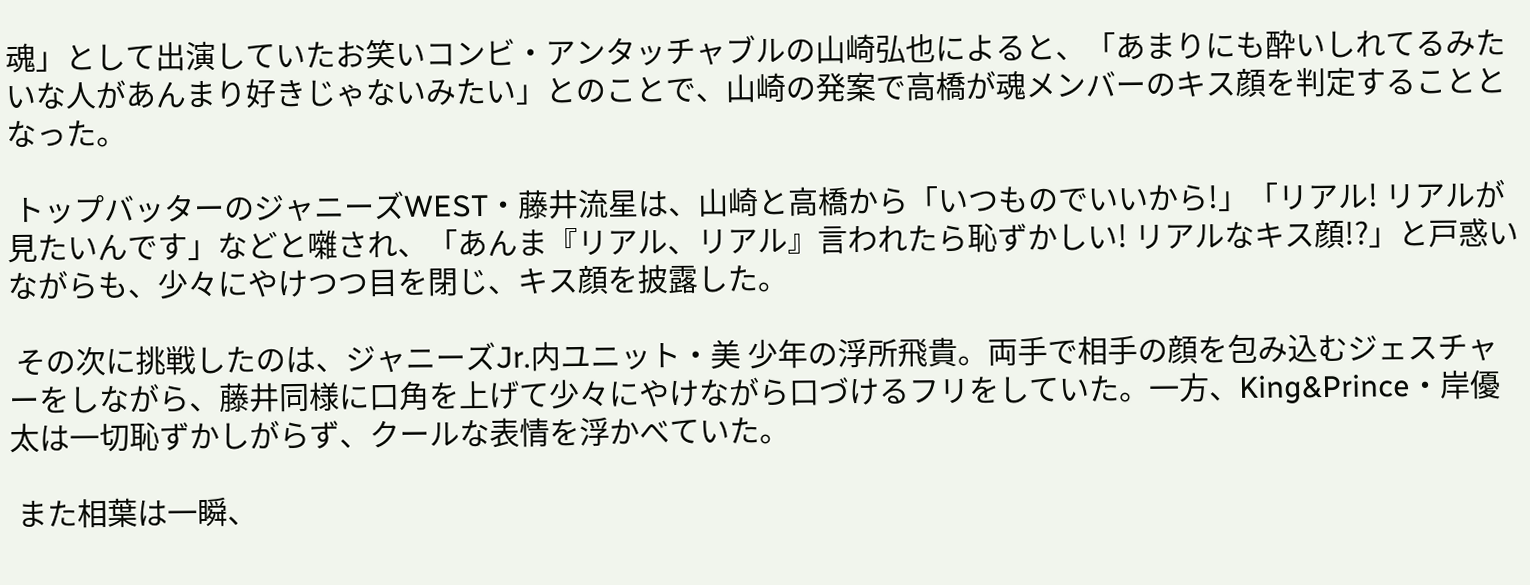魂」として出演していたお笑いコンビ・アンタッチャブルの山崎弘也によると、「あまりにも酔いしれてるみたいな人があんまり好きじゃないみたい」とのことで、山崎の発案で高橋が魂メンバーのキス顔を判定することとなった。

 トップバッターのジャニーズWEST・藤井流星は、山崎と高橋から「いつものでいいから!」「リアル! リアルが見たいんです」などと囃され、「あんま『リアル、リアル』言われたら恥ずかしい! リアルなキス顔!?」と戸惑いながらも、少々にやけつつ目を閉じ、キス顔を披露した。

 その次に挑戦したのは、ジャニーズJr.内ユニット・美 少年の浮所飛貴。両手で相手の顔を包み込むジェスチャーをしながら、藤井同様に口角を上げて少々にやけながら口づけるフリをしていた。一方、King&Prince・岸優太は一切恥ずかしがらず、クールな表情を浮かべていた。

 また相葉は一瞬、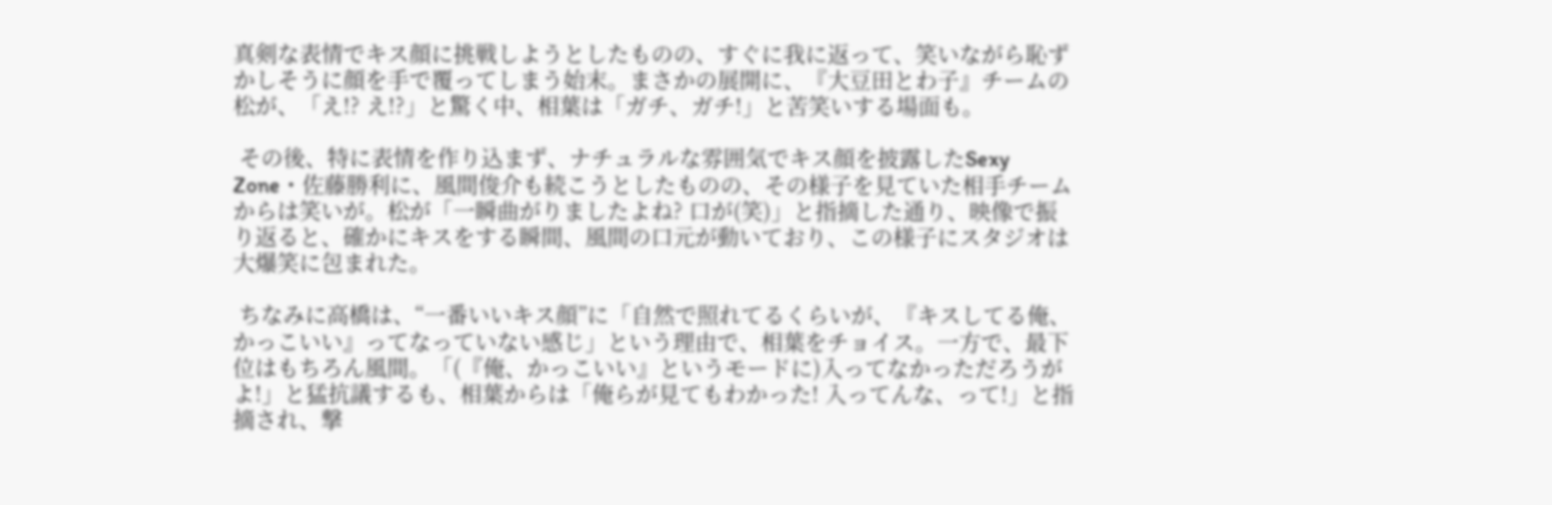真剣な表情でキス顔に挑戦しようとしたものの、すぐに我に返って、笑いながら恥ずかしそうに顔を手で覆ってしまう始末。まさかの展開に、『大豆田とわ子』チームの松が、「え!? え!?」と驚く中、相葉は「ガチ、ガチ!」と苦笑いする場面も。

 その後、特に表情を作り込まず、ナチュラルな雰囲気でキス顔を披露したSexy Zone・佐藤勝利に、風間俊介も続こうとしたものの、その様子を見ていた相手チームからは笑いが。松が「一瞬曲がりましたよね? 口が(笑)」と指摘した通り、映像で振り返ると、確かにキスをする瞬間、風間の口元が動いており、この様子にスタジオは大爆笑に包まれた。

 ちなみに高橋は、“一番いいキス顔”に「自然で照れてるくらいが、『キスしてる俺、かっこいい』ってなっていない感じ」という理由で、相葉をチョイス。一方で、最下位はもちろん風間。「(『俺、かっこいい』というモードに)入ってなかっただろうがよ!」と猛抗議するも、相葉からは「俺らが見てもわかった! 入ってんな、って!」と指摘され、撃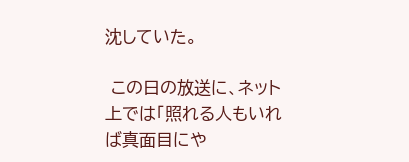沈していた。

 この日の放送に、ネット上では「照れる人もいれば真面目にや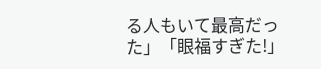る人もいて最高だった」「眼福すぎた!」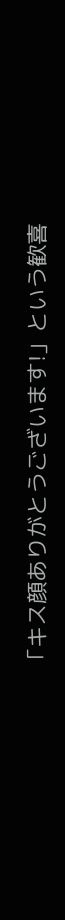「キス顔ありがとうございます!」という歓喜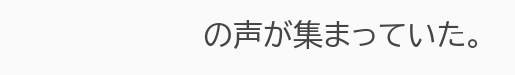の声が集まっていた。